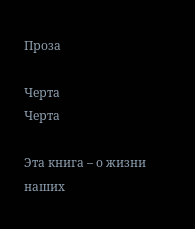Проза

Черта
Черта

Эта книга – о жизни наших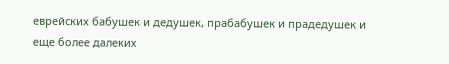еврейских бабушек и дедушек, прабабушек и прадедушек и еще более далеких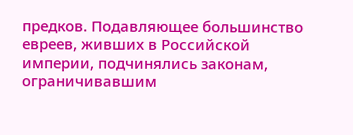предков. Подавляющее большинство евреев, живших в Российской империи, подчинялись законам, ограничивавшим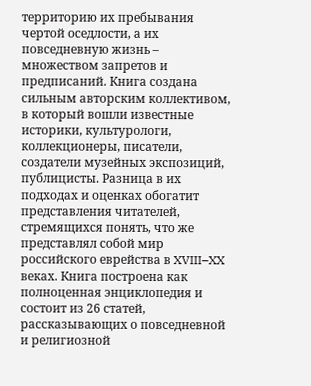территорию их пребывания чертой оседлости, а их повседневную жизнь – множеством запретов и предписаний. Книга создана сильным авторским коллективом, в который вошли известные историки, культурологи, коллекционеры, писатели, создатели музейных экспозиций, публицисты. Разница в их подходах и оценках обогатит представления читателей, стремящихся понять, что же представлял собой мир российского еврейства в XVIII–XX веках. Книга построена как полноценная энциклопедия и состоит из 26 статей, рассказывающих о повседневной и религиозной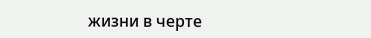жизни в черте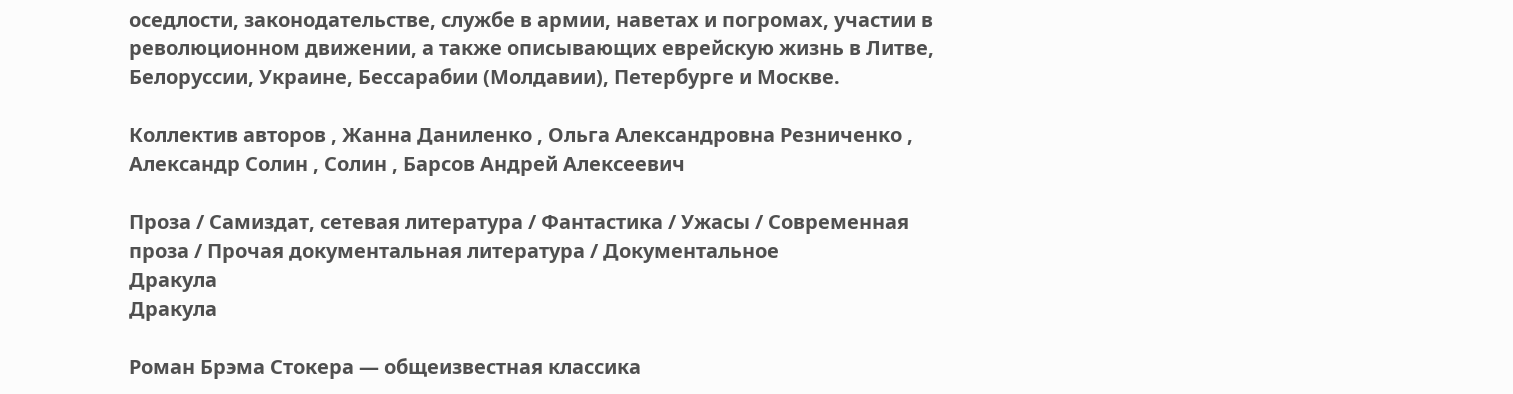оседлости, законодательстве, службе в армии, наветах и погромах, участии в революционном движении, а также описывающих еврейскую жизнь в Литве, Белоруссии, Украине, Бессарабии (Молдавии), Петербурге и Москве.

Коллектив авторов , Жанна Даниленко , Ольга Александровна Резниченко , Александр Солин , Солин , Барсов Андрей Алексеевич

Проза / Самиздат, сетевая литература / Фантастика / Ужасы / Современная проза / Прочая документальная литература / Документальное
Дракула
Дракула

Роман Брэма Стокера — общеизвестная классика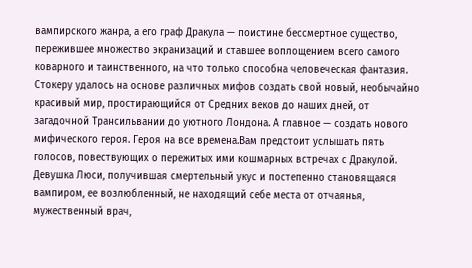вампирского жанра, а его граф Дракула — поистине бессмертное существо, пережившее множество экранизаций и ставшее воплощением всего самого коварного и таинственного, на что только способна человеческая фантазия. Стокеру удалось на основе различных мифов создать свой новый, необычайно красивый мир, простирающийся от Средних веков до наших дней, от загадочной Трансильвании до уютного Лондона. А главное — создать нового мифического героя. Героя на все времена.Вам предстоит услышать пять голосов, повествующих о пережитых ими кошмарных встречах с Дракулой. Девушка Люси, получившая смертельный укус и постепенно становящаяся вампиром, ее возлюбленный, не находящий себе места от отчаянья, мужественный врач,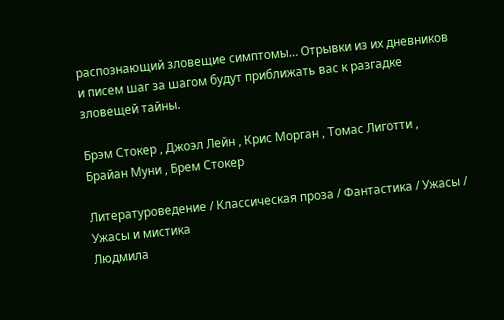распознающий зловещие симптомы… Отрывки из их дневников и писем шаг за шагом будут приближать вас к разгадке зловещей тайны.

Брэм Стокер , Джоэл Лейн , Крис Морган , Томас Лиготти , Брайан Муни , Брем Стокер

Литературоведение / Классическая проза / Фантастика / Ужасы / Ужасы и мистика
Людмила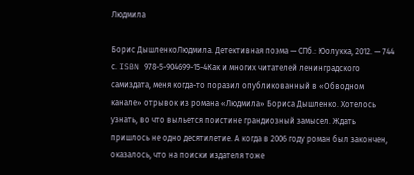Людмила

Борис ДышленкоЛюдмила. Детективная поэма — СПб.: Юолукка, 2012. — 744 с. ISBN 978-5-904699-15-4Как и многих читателей ленинградского самиздата, меня когда-то поразил опубликованный в «Обводном канале» отрывок из романа «Людмила» Бориса Дышленко. Хотелось узнать, во что выльется поистине грандиозный замысел. Ждать пришлось не одно десятилетие. А когда в 2006 году роман был закончен, оказалось, что на поиски издателя тоже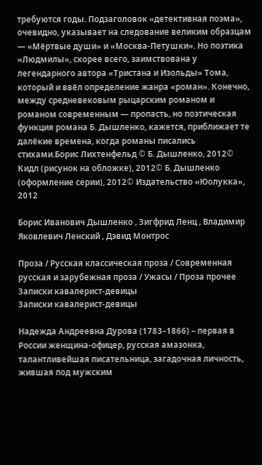требуются годы. Подзаголовок «детективная поэма», очевидно, указывает на следование великим образцам — «Мёртвые души» и «Москва-Петушки». Но поэтика «Людмилы», скорее всего, заимствована у легендарного автора «Тристана и Изольды» Тома, который и ввёл определение жанра «роман». Конечно, между средневековым рыцарским романом и романом современным — пропасть, но поэтическая функция романа Б. Дышленко, кажется, приближает те далёкие времена, когда романы писались стихами.Борис Лихтенфельд © Б. Дышленко, 2012© Кидл (рисунок на обложке), 2012© Б. Дышленко (оформление серии), 2012© Издательство «Юолукка», 2012

Борис Иванович Дышленко , Зигфрид Ленц , Владимир Яковлевич Ленский , Дэвид Монтрос

Проза / Русская классическая проза / Современная русская и зарубежная проза / Ужасы / Проза прочее
Записки кавалерист-девицы
Записки кавалерист-девицы

Надежда Андреевна Дурова (1783–1866) – первая в России женщина-офицер, русская амазонка, талантливейшая писательница, загадочная личность, жившая под мужским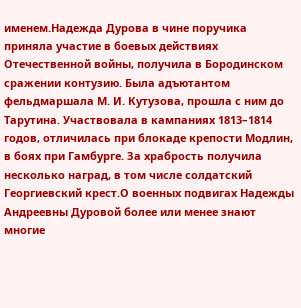именем.Надежда Дурова в чине поручика приняла участие в боевых действиях Отечественной войны, получила в Бородинском сражении контузию. Была адъютантом фельдмаршала М. И. Кутузова, прошла с ним до Тарутина. Участвовала в кампаниях 1813–1814 годов, отличилась при блокаде крепости Модлин, в боях при Гамбурге. За храбрость получила несколько наград, в том числе солдатский Георгиевский крест.О военных подвигах Надежды Андреевны Дуровой более или менее знают многие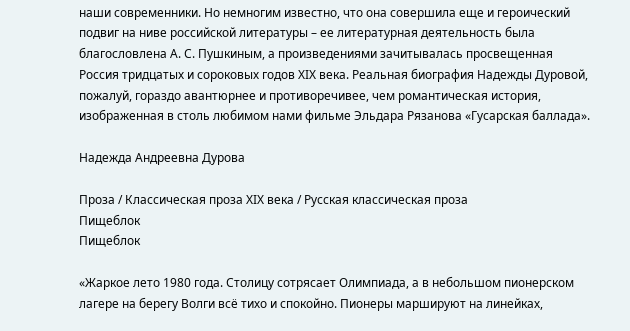наши современники. Но немногим известно, что она совершила еще и героический подвиг на ниве российской литературы – ее литературная деятельность была благословлена А. С. Пушкиным, а произведениями зачитывалась просвещенная Россия тридцатых и сороковых годов XIX века. Реальная биография Надежды Дуровой, пожалуй, гораздо авантюрнее и противоречивее, чем романтическая история, изображенная в столь любимом нами фильме Эльдара Рязанова «Гусарская баллада».

Надежда Андреевна Дурова

Проза / Классическая проза ХIX века / Русская классическая проза
Пищеблок
Пищеблок

«Жаркое лето 1980 года. Столицу сотрясает Олимпиада, а в небольшом пионерском лагере на берегу Волги всё тихо и спокойно. Пионеры маршируют на линейках,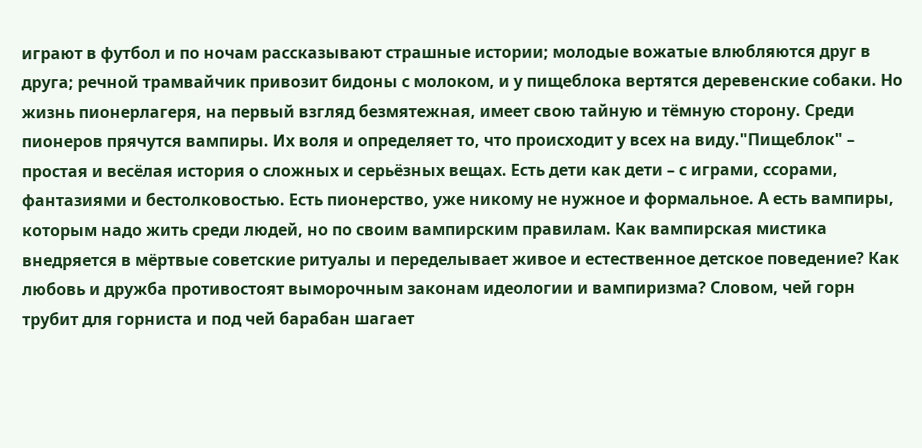играют в футбол и по ночам рассказывают страшные истории; молодые вожатые влюбляются друг в друга; речной трамвайчик привозит бидоны с молоком, и у пищеблока вертятся деревенские собаки. Но жизнь пионерлагеря, на первый взгляд безмятежная, имеет свою тайную и тёмную сторону. Среди пионеров прячутся вампиры. Их воля и определяет то, что происходит у всех на виду."Пищеблок" – простая и весёлая история о сложных и серьёзных вещах. Есть дети как дети – с играми, ссорами, фантазиями и бестолковостью. Есть пионерство, уже никому не нужное и формальное. А есть вампиры, которым надо жить среди людей, но по своим вампирским правилам. Как вампирская мистика внедряется в мёртвые советские ритуалы и переделывает живое и естественное детское поведение? Как любовь и дружба противостоят выморочным законам идеологии и вампиризма? Словом, чей горн трубит для горниста и под чей барабан шагает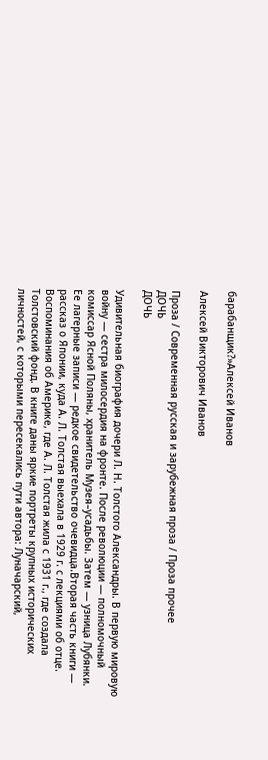барабанщик?»Алексей Иванов

Алексей Викторович Иванов

Проза / Современная русская и зарубежная проза / Проза прочее
ДОЧЬ
ДОЧЬ

Удивительная биография дочери Л. Н. Толстого Александры. В первую мировую войну — сестра милосердия на фронте. После революции — полномочный комиссар Ясной Поляны, хранитель Музея–усадьбы. Затем — узница Лубянки. Ее лагерные записи — редкое свидетельство очевидца.Вторая часть книги — рассказ о Японии, куда А. Л. Толстая выехала в 1929 г. с лекциями об отце. Воспоминания об Америке, где А. Л. Толстая жила с 1931 г., где создала Толстовский фонд. В книге даны яркие портреты крупных исторических личностей, с которыми пересекались пути автора: Луначарский,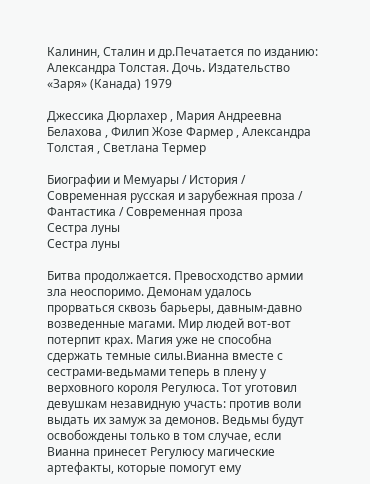Калинин, Сталин и др.Печатается по изданию: Александра Толстая. Дочь. Издательство «Заря» (Канада) 1979

Джессика Дюрлахер , Мария Андреевна Белахова , Филип Жозе Фармер , Александра Толстая , Светлана Термер

Биографии и Мемуары / История / Современная русская и зарубежная проза / Фантастика / Современная проза
Сестра луны
Сестра луны

Битва продолжается. Превосходство армии зла неоспоримо. Демонам удалось прорваться сквозь барьеры, давным-давно возведенные магами. Мир людей вот-вот потерпит крах. Магия уже не способна сдержать темные силы.Вианна вместе с сестрами-ведьмами теперь в плену у верховного короля Регулюса. Тот уготовил девушкам незавидную участь: против воли выдать их замуж за демонов. Ведьмы будут освобождены только в том случае, если Вианна принесет Регулюсу магические артефакты, которые помогут ему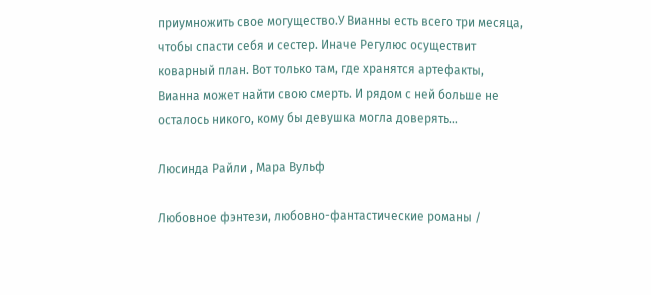приумножить свое могущество.У Вианны есть всего три месяца, чтобы спасти себя и сестер. Иначе Регулюс осуществит коварный план. Вот только там, где хранятся артефакты, Вианна может найти свою смерть. И рядом с ней больше не осталось никого, кому бы девушка могла доверять…

Люсинда Райли , Мара Вульф

Любовное фэнтези, любовно-фантастические романы /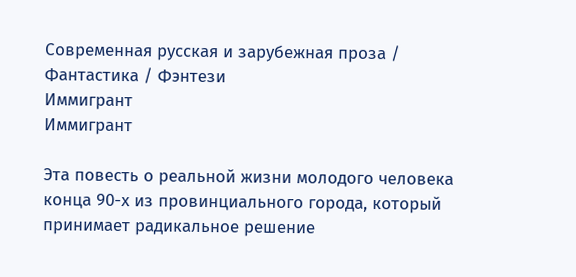Современная русская и зарубежная проза / Фантастика / Фэнтези
Иммигрант
Иммигрант

Эта повесть о реальной жизни молодого человека конца 90-х из провинциального города, который принимает радикальное решение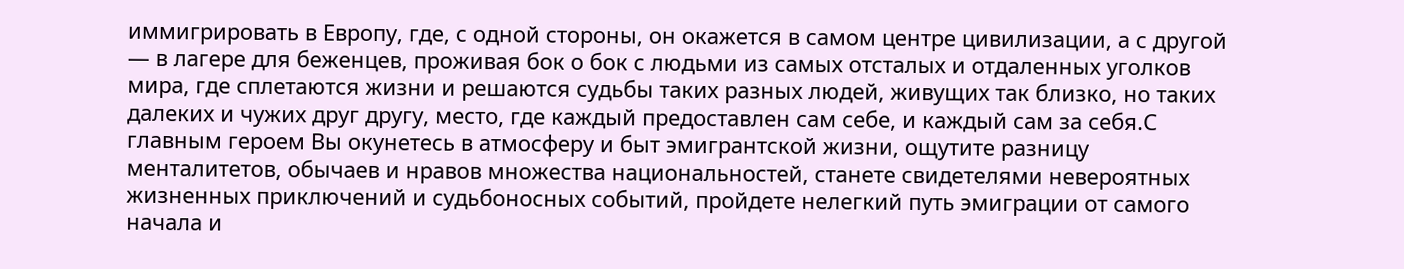иммигрировать в Европу, где, с одной стороны, он окажется в самом центре цивилизации, а с другой — в лагере для беженцев, проживая бок о бок с людьми из самых отсталых и отдаленных уголков мира, где сплетаются жизни и решаются судьбы таких разных людей, живущих так близко, но таких далеких и чужих друг другу, место, где каждый предоставлен сам себе, и каждый сам за себя.С главным героем Вы окунетесь в атмосферу и быт эмигрантской жизни, ощутите разницу менталитетов, обычаев и нравов множества национальностей, станете свидетелями невероятных жизненных приключений и судьбоносных событий, пройдете нелегкий путь эмиграции от самого начала и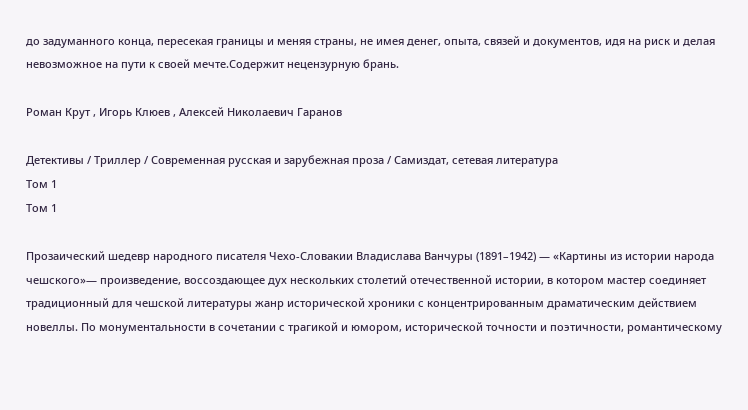до задуманного конца, пересекая границы и меняя страны, не имея денег, опыта, связей и документов, идя на риск и делая невозможное на пути к своей мечте.Содержит нецензурную брань.

Роман Крут , Игорь Клюев , Алексей Николаевич Гаранов

Детективы / Триллер / Современная русская и зарубежная проза / Самиздат, сетевая литература
Том 1
Том 1

Прозаический шедевр народного писателя Чехо-Словакии Владислава Ванчуры (1891–1942) — «Картины из истории народа чешского»— произведение, воссоздающее дух нескольких столетий отечественной истории, в котором мастер соединяет традиционный для чешской литературы жанр исторической хроники с концентрированным драматическим действием новеллы. По монументальности в сочетании с трагикой и юмором, исторической точности и поэтичности, романтическому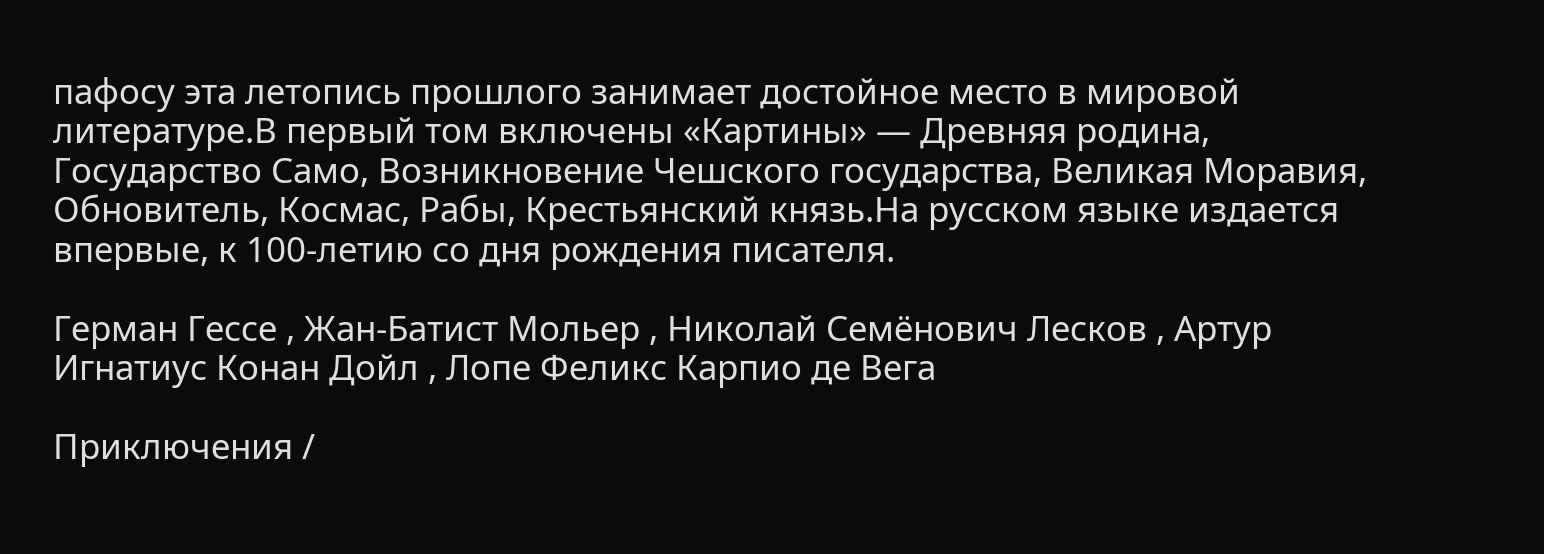пафосу эта летопись прошлого занимает достойное место в мировой литературе.В первый том включены «Картины» — Древняя родина, Государство Само, Возникновение Чешского государства, Великая Моравия, Обновитель, Космас, Рабы, Крестьянский князь.На русском языке издается впервые, к 100-летию со дня рождения писателя.

Герман Гессе , Жан-Батист Мольер , Николай Семёнович Лесков , Артур Игнатиус Конан Дойл , Лопе Феликс Карпио де Вега

Приключения /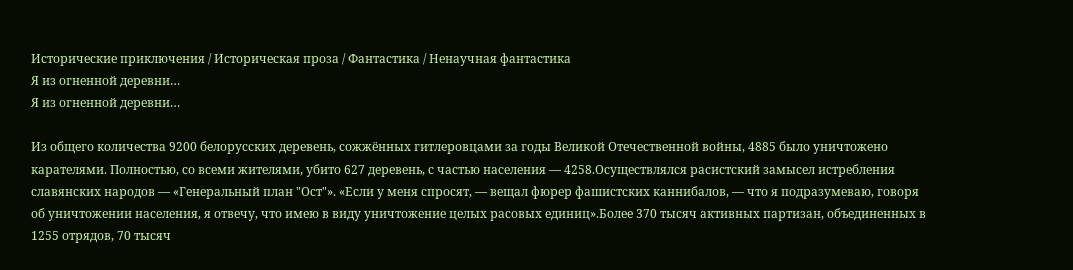Исторические приключения / Историческая проза / Фантастика / Ненаучная фантастика
Я из огненной деревни…
Я из огненной деревни…

Из общего количества 9200 белорусских деревень, сожжённых гитлеровцами за годы Великой Отечественной войны, 4885 было уничтожено карателями. Полностью, со всеми жителями, убито 627 деревень, с частью населения — 4258.Осуществлялся расистский замысел истребления славянских народов — «Генеральный план "Ост"». «Если у меня спросят, — вещал фюрер фашистских каннибалов, — что я подразумеваю, говоря об уничтожении населения, я отвечу, что имею в виду уничтожение целых расовых единиц».Более 370 тысяч активных партизан, объединенных в 1255 отрядов, 70 тысяч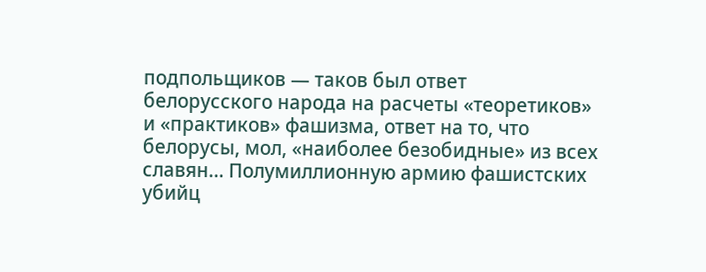подпольщиков — таков был ответ белорусского народа на расчеты «теоретиков» и «практиков» фашизма, ответ на то, что белорусы, мол, «наиболее безобидные» из всех славян… Полумиллионную армию фашистских убийц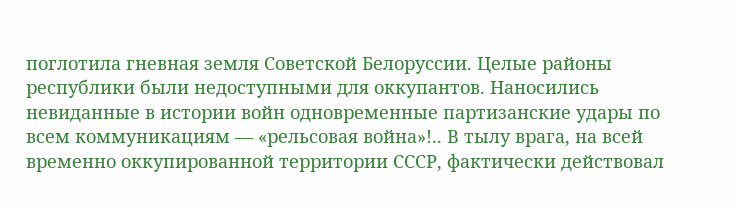поглотила гневная земля Советской Белоруссии. Целые районы республики были недоступными для оккупантов. Наносились невиданные в истории войн одновременные партизанские удары по всем коммуникациям — «рельсовая война»!.. В тылу врага, на всей временно оккупированной территории СССР, фактически действовал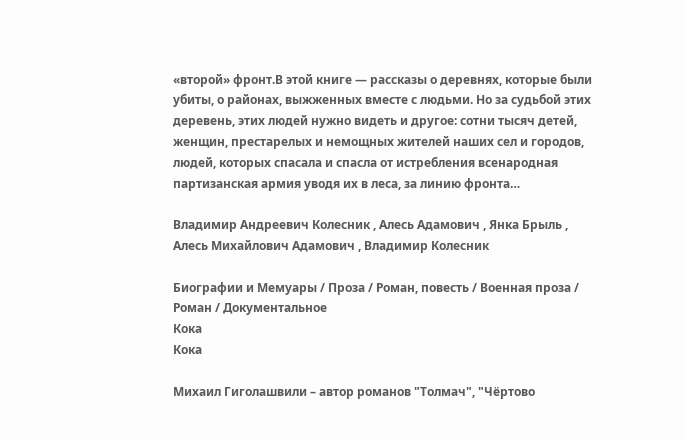«второй» фронт.В этой книге — рассказы о деревнях, которые были убиты, о районах, выжженных вместе с людьми. Но за судьбой этих деревень, этих людей нужно видеть и другое: сотни тысяч детей, женщин, престарелых и немощных жителей наших сел и городов, людей, которых спасала и спасла от истребления всенародная партизанская армия уводя их в леса, за линию фронта…

Владимир Андреевич Колесник , Алесь Адамович , Янка Брыль , Алесь Михайлович Адамович , Владимир Колесник

Биографии и Мемуары / Проза / Роман, повесть / Военная проза / Роман / Документальное
Кока
Кока

Михаил Гиголашвили – автор романов "Толмач", "Чёртово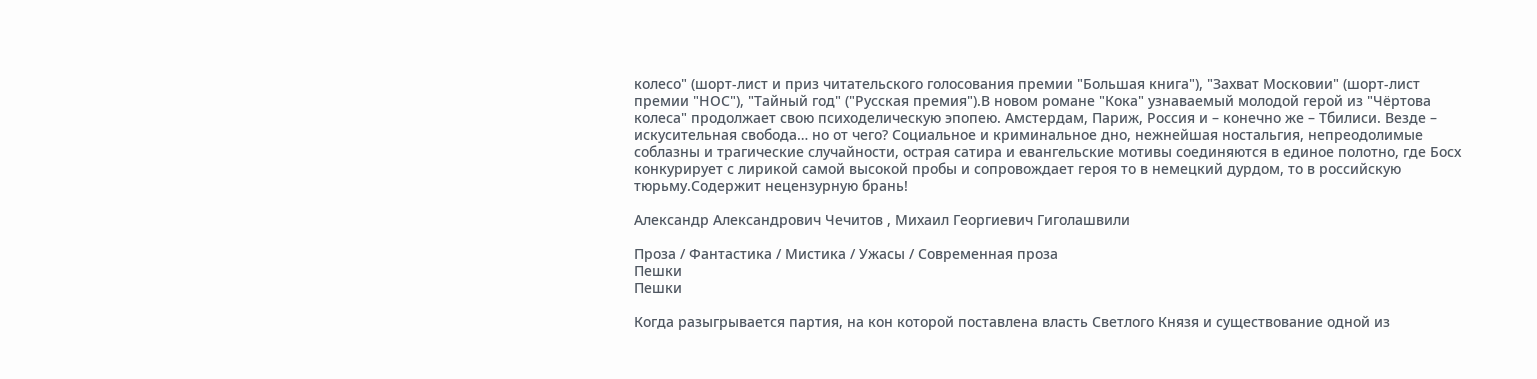колесо" (шорт-лист и приз читательского голосования премии "Большая книга"), "Захват Московии" (шорт-лист премии "НОС"), "Тайный год" ("Русская премия").В новом романе "Кока" узнаваемый молодой герой из "Чёртова колеса" продолжает свою психоделическую эпопею. Амстердам, Париж, Россия и – конечно же – Тбилиси. Везде – искусительная свобода… но от чего? Социальное и криминальное дно, нежнейшая ностальгия, непреодолимые соблазны и трагические случайности, острая сатира и евангельские мотивы соединяются в единое полотно, где Босх конкурирует с лирикой самой высокой пробы и сопровождает героя то в немецкий дурдом, то в российскую тюрьму.Содержит нецензурную брань!

Александр Александрович Чечитов , Михаил Георгиевич Гиголашвили

Проза / Фантастика / Мистика / Ужасы / Современная проза
Пешки
Пешки

Когда разыгрывается партия, на кон которой поставлена власть Светлого Князя и существование одной из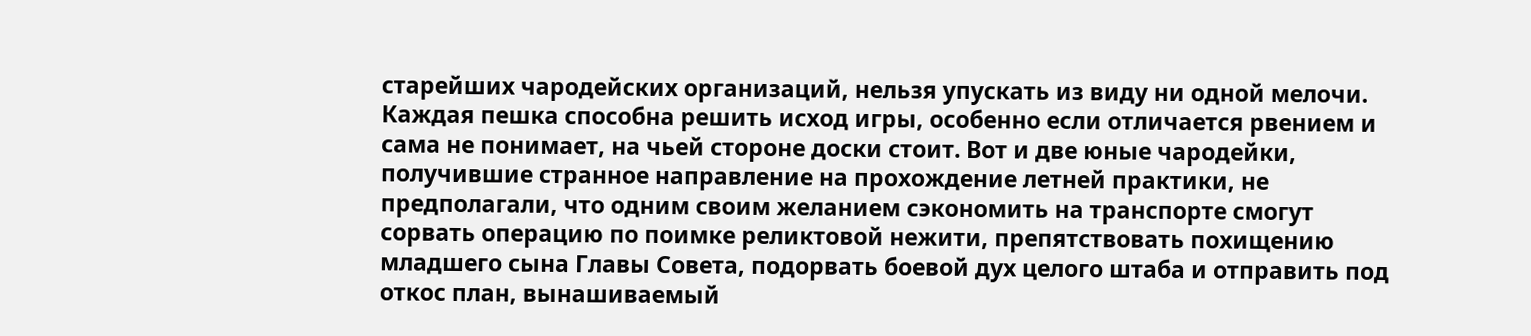старейших чародейских организаций, нельзя упускать из виду ни одной мелочи. Каждая пешка способна решить исход игры, особенно если отличается рвением и сама не понимает, на чьей стороне доски стоит. Вот и две юные чародейки, получившие странное направление на прохождение летней практики, не предполагали, что одним своим желанием сэкономить на транспорте смогут сорвать операцию по поимке реликтовой нежити, препятствовать похищению младшего сына Главы Совета, подорвать боевой дух целого штаба и отправить под откос план, вынашиваемый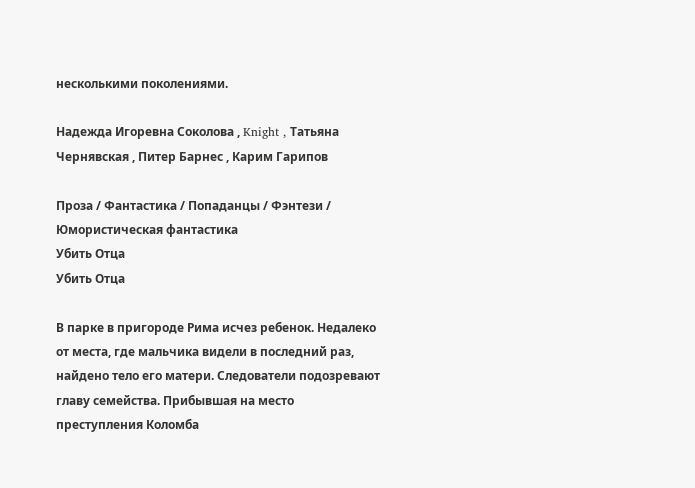несколькими поколениями.

Надежда Игоревна Соколова , Knight , Татьяна Чернявская , Питер Барнес , Карим Гарипов

Проза / Фантастика / Попаданцы / Фэнтези / Юмористическая фантастика
Убить Отца
Убить Отца

В парке в пригороде Рима исчез ребенок. Недалеко от места, где мальчика видели в последний раз, найдено тело его матери. Следователи подозревают главу семейства. Прибывшая на место преступления Коломба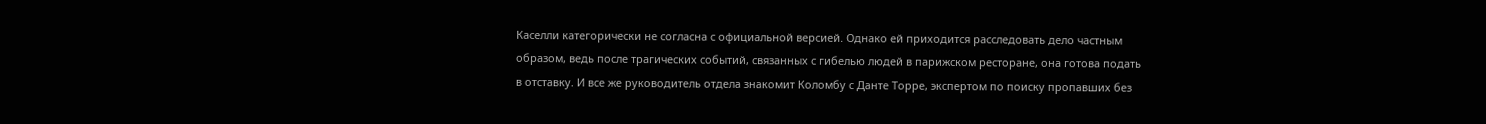Каселли категорически не согласна с официальной версией. Однако ей приходится расследовать дело частным образом, ведь после трагических событий, связанных с гибелью людей в парижском ресторане, она готова подать в отставку. И все же руководитель отдела знакомит Коломбу с Данте Торре, экспертом по поиску пропавших без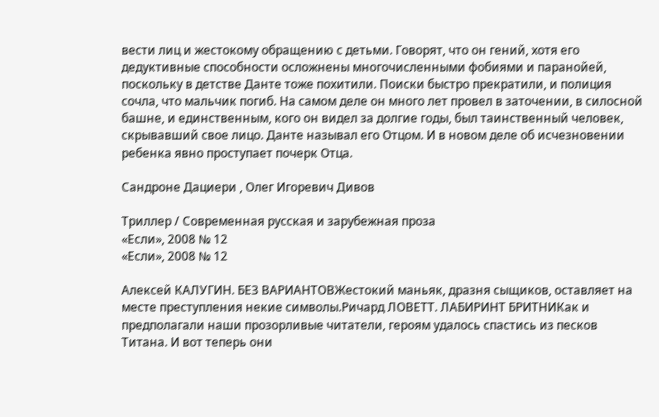вести лиц и жестокому обращению с детьми. Говорят, что он гений, хотя его дедуктивные способности осложнены многочисленными фобиями и паранойей, поскольку в детстве Данте тоже похитили. Поиски быстро прекратили, и полиция сочла, что мальчик погиб. На самом деле он много лет провел в заточении, в силосной башне, и единственным, кого он видел за долгие годы, был таинственный человек, скрывавший свое лицо. Данте называл его Отцом. И в новом деле об исчезновении ребенка явно проступает почерк Отца.

Сандроне Дациери , Олег Игоревич Дивов

Триллер / Современная русская и зарубежная проза
«Если», 2008 № 12
«Если», 2008 № 12

Алексей КАЛУГИН. БЕЗ ВАРИАНТОВЖестокий маньяк, дразня сыщиков, оставляет на месте преступления некие символы.Ричард ЛОВЕТТ. ЛАБИРИНТ БРИТНИКак и предполагали наши прозорливые читатели, героям удалось спастись из песков Титана. И вот теперь они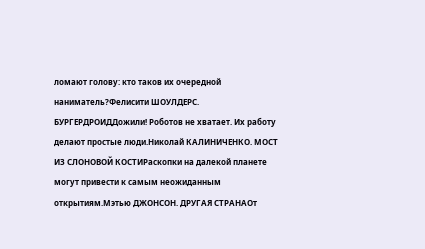ломают голову: кто таков их очередной наниматель?Фелисити ШОУЛДЕРС. БУРГЕРДРОИДДожили! Роботов не хватает. Их работу делают простые люди.Николай КАЛИНИЧЕНКО. МОСТ ИЗ СЛОНОВОЙ КОСТИРаскопки на далекой планете могут привести к самым неожиданным открытиям.Мэтью ДЖОНСОН. ДРУГАЯ СТРАНАОт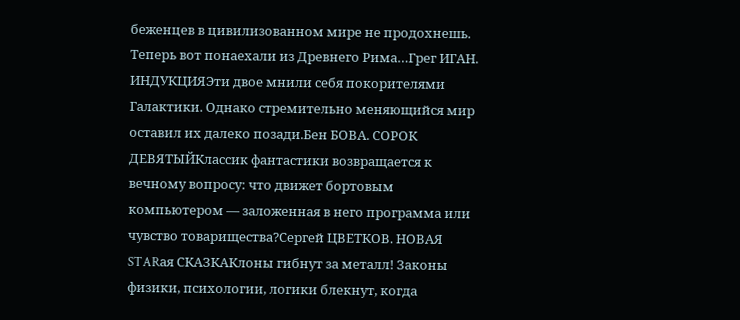беженцев в цивилизованном мире не продохнешь. Теперь вот понаехали из Древнего Рима…Грег ИГАН. ИНДУКЦИЯЭти двое мнили себя покорителями Галактики. Однако стремительно меняющийся мир оставил их далеко позади.Бен БОВА. СОРОК ДЕВЯТЫЙКлассик фантастики возвращается к вечному вопросу: что движет бортовым компьютером — заложенная в него программа или чувство товарищества?Сергей ЦВЕТКОВ. НОВАЯ STARая СКАЗКАКлоны гибнут за металл! Законы физики, психологии, логики блекнут, когда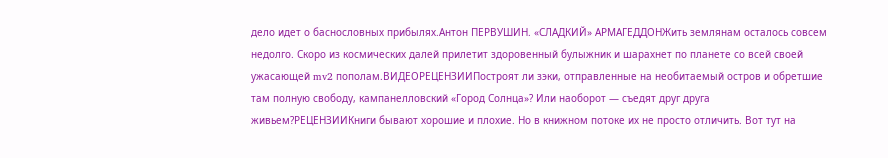дело идет о баснословных прибылях.Антон ПЕРВУШИН. «СЛАДКИЙ» АРМАГЕДДОНЖить землянам осталось совсем недолго. Скоро из космических далей прилетит здоровенный булыжник и шарахнет по планете со всей своей ужасающей mv2 пополам.ВИДЕОРЕЦЕНЗИИПостроят ли зэки, отправленные на необитаемый остров и обретшие там полную свободу, кампанелловский «Город Солнца»? Или наоборот — съедят друг друга живьем?РЕЦЕНЗИИКниги бывают хорошие и плохие. Но в книжном потоке их не просто отличить. Вот тут на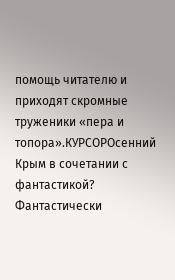помощь читателю и приходят скромные труженики «пера и топора».КУРСОРОсенний Крым в сочетании с фантастикой? Фантастически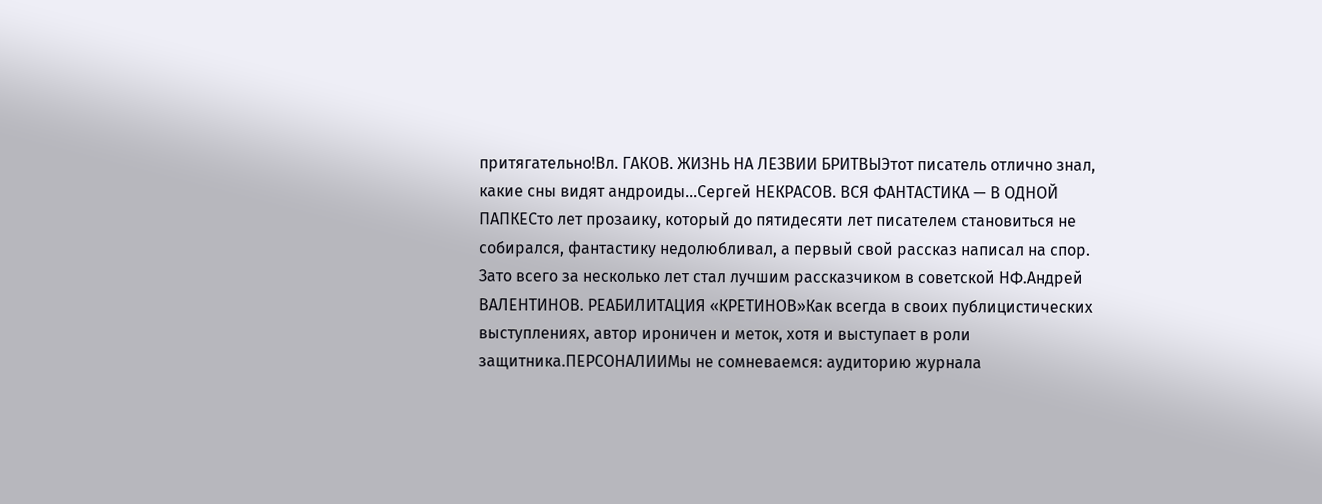притягательно!Вл. ГАКОВ. ЖИЗНЬ НА ЛЕЗВИИ БРИТВЫЭтот писатель отлично знал, какие сны видят андроиды…Сергей НЕКРАСОВ. ВСЯ ФАНТАСТИКА — В ОДНОЙ ПАПКЕСто лет прозаику, который до пятидесяти лет писателем становиться не собирался, фантастику недолюбливал, а первый свой рассказ написал на спор. Зато всего за несколько лет стал лучшим рассказчиком в советской НФ.Андрей ВАЛЕНТИНОВ. РЕАБИЛИТАЦИЯ «КРЕТИНОВ»Как всегда в своих публицистических выступлениях, автор ироничен и меток, хотя и выступает в роли защитника.ПЕРСОНАЛИИМы не сомневаемся: аудиторию журнала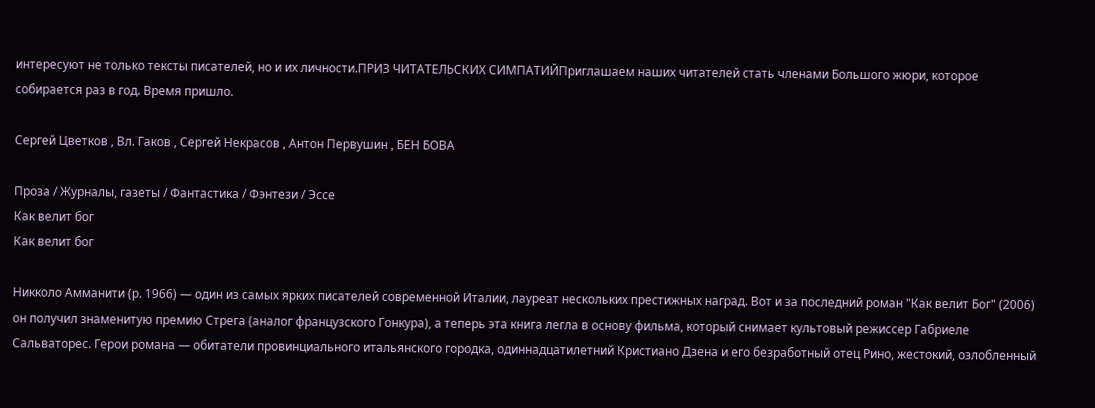интересуют не только тексты писателей, но и их личности.ПРИЗ ЧИТАТЕЛЬСКИХ СИМПАТИЙПриглашаем наших читателей стать членами Большого жюри, которое собирается раз в год. Время пришло.

Сергей Цветков , Вл. Гаков , Сергей Некрасов , Антон Первушин , БЕН БОВА

Проза / Журналы, газеты / Фантастика / Фэнтези / Эссе
Как велит бог
Как велит бог

Никколо Амманити (р. 1966) — один из самых ярких писателей современной Италии, лауреат нескольких престижных наград. Вот и за последний роман "Как велит Бог" (2006) он получил знаменитую премию Стрега (аналог французского Гонкура), а теперь эта книга легла в основу фильма, который снимает культовый режиссер Габриеле Сальваторес. Герои романа — обитатели провинциального итальянского городка, одиннадцатилетний Кристиано Дзена и его безработный отец Рино, жестокий, озлобленный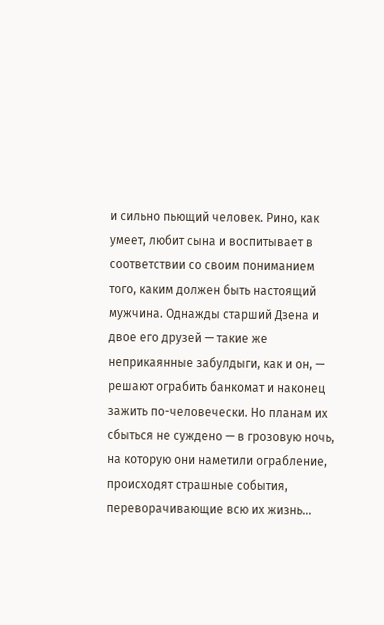и сильно пьющий человек. Рино, как умеет, любит сына и воспитывает в соответствии со своим пониманием того, каким должен быть настоящий мужчина. Однажды старший Дзена и двое его друзей — такие же неприкаянные забулдыги, как и он, — решают ограбить банкомат и наконец зажить по-человечески. Но планам их сбыться не суждено — в грозовую ночь, на которую они наметили ограбление, происходят страшные события, переворачивающие всю их жизнь...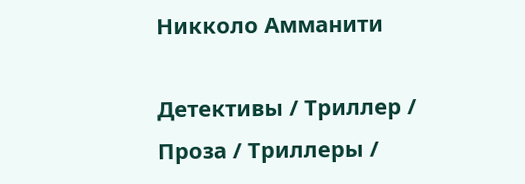Никколо Амманити

Детективы / Триллер / Проза / Триллеры /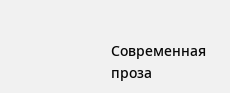Современная проза